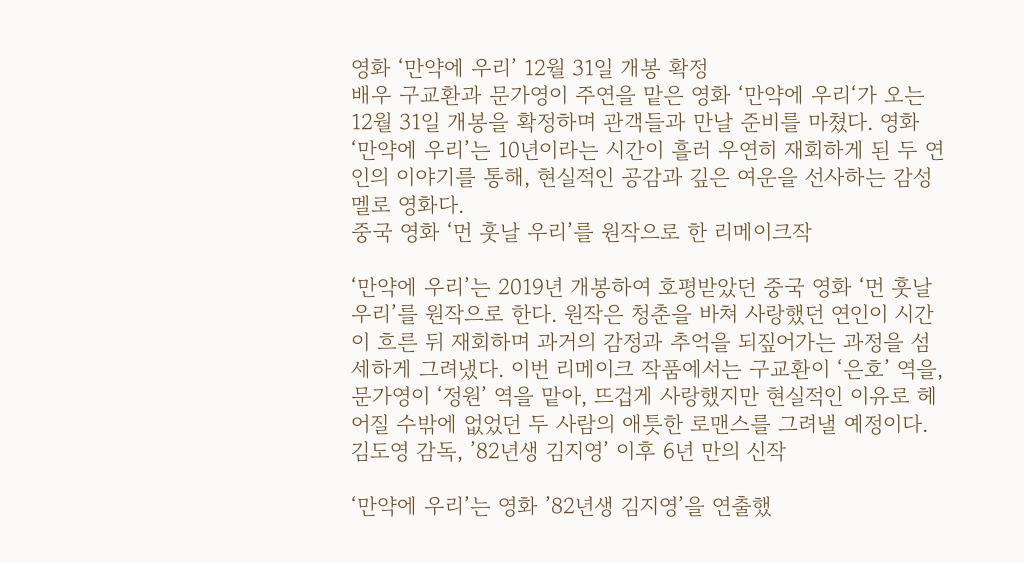영화 ‘만약에 우리’ 12월 31일 개봉 확정
배우 구교환과 문가영이 주연을 맡은 영화 ‘만약에 우리‘가 오는 12월 31일 개봉을 확정하며 관객들과 만날 준비를 마쳤다. 영화 ‘만약에 우리’는 10년이라는 시간이 흘러 우연히 재회하게 된 두 연인의 이야기를 통해, 현실적인 공감과 깊은 여운을 선사하는 감성 멜로 영화다.
중국 영화 ‘먼 훗날 우리’를 원작으로 한 리메이크작

‘만약에 우리’는 2019년 개봉하여 호평받았던 중국 영화 ‘먼 훗날 우리’를 원작으로 한다. 원작은 청춘을 바쳐 사랑했던 연인이 시간이 흐른 뒤 재회하며 과거의 감정과 추억을 되짚어가는 과정을 섬세하게 그려냈다. 이번 리메이크 작품에서는 구교환이 ‘은호’ 역을, 문가영이 ‘정원’ 역을 맡아, 뜨겁게 사랑했지만 현실적인 이유로 헤어질 수밖에 없었던 두 사람의 애틋한 로맨스를 그려낼 예정이다.
김도영 감독, ’82년생 김지영’ 이후 6년 만의 신작

‘만약에 우리’는 영화 ’82년생 김지영’을 연출했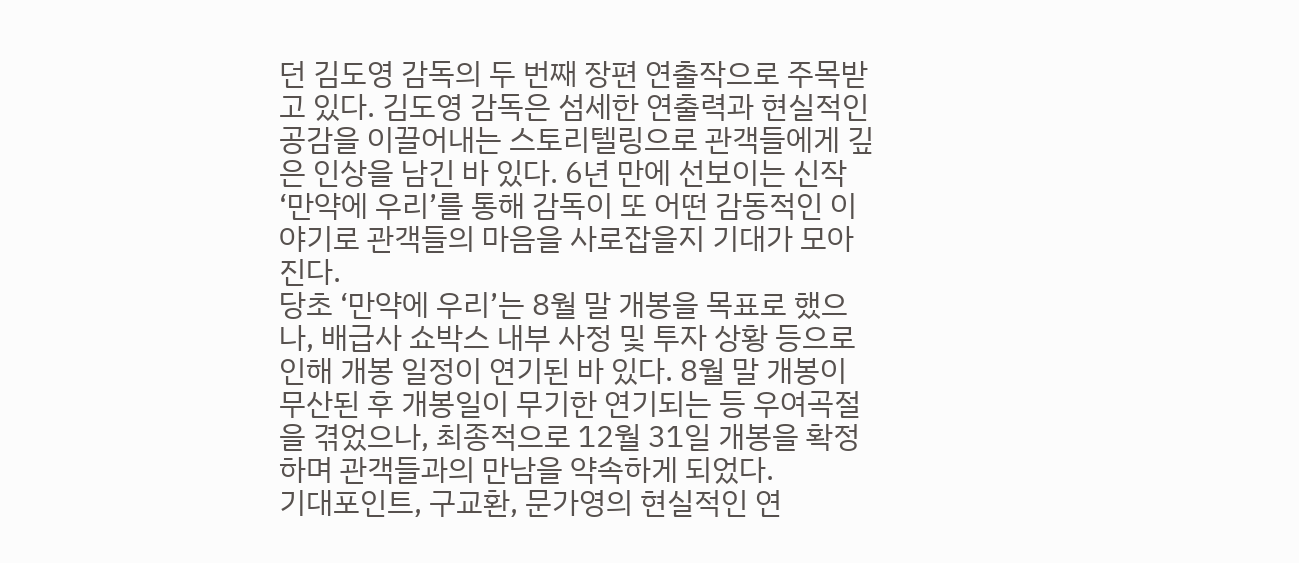던 김도영 감독의 두 번째 장편 연출작으로 주목받고 있다. 김도영 감독은 섬세한 연출력과 현실적인 공감을 이끌어내는 스토리텔링으로 관객들에게 깊은 인상을 남긴 바 있다. 6년 만에 선보이는 신작 ‘만약에 우리’를 통해 감독이 또 어떤 감동적인 이야기로 관객들의 마음을 사로잡을지 기대가 모아진다.
당초 ‘만약에 우리’는 8월 말 개봉을 목표로 했으나, 배급사 쇼박스 내부 사정 및 투자 상황 등으로 인해 개봉 일정이 연기된 바 있다. 8월 말 개봉이 무산된 후 개봉일이 무기한 연기되는 등 우여곡절을 겪었으나, 최종적으로 12월 31일 개봉을 확정하며 관객들과의 만남을 약속하게 되었다.
기대포인트, 구교환, 문가영의 현실적인 연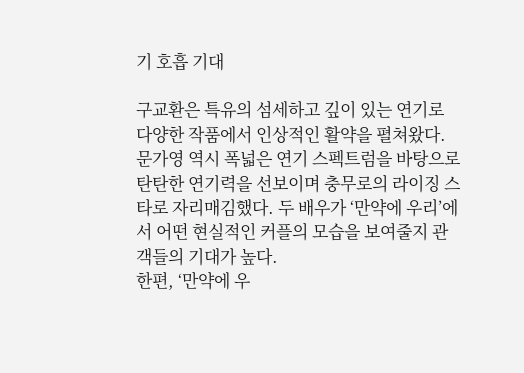기 호흡 기대

구교환은 특유의 섬세하고 깊이 있는 연기로 다양한 작품에서 인상적인 활약을 펼쳐왔다. 문가영 역시 폭넓은 연기 스펙트럼을 바탕으로 탄탄한 연기력을 선보이며 충무로의 라이징 스타로 자리매김했다. 두 배우가 ‘만약에 우리’에서 어떤 현실적인 커플의 모습을 보여줄지 관객들의 기대가 높다.
한편, ‘만약에 우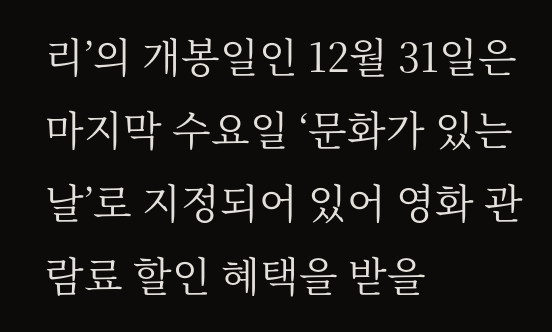리’의 개봉일인 12월 31일은 마지막 수요일 ‘문화가 있는 날’로 지정되어 있어 영화 관람료 할인 혜택을 받을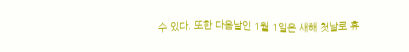수 있다. 또한 다음날인 1월 1일은 새해 첫날로 휴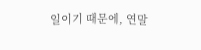일이기 때문에, 연말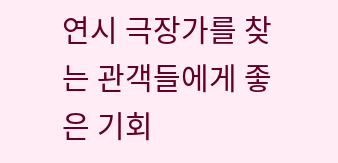연시 극장가를 찾는 관객들에게 좋은 기회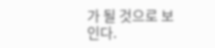가 될 것으로 보인다.